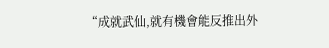“成就武仙,就有機會能反推出外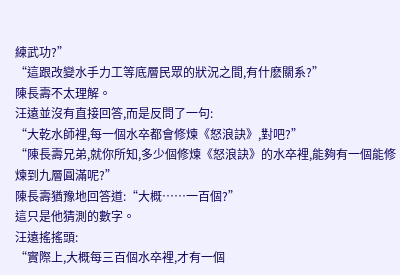練武功?”
“這跟改變水手力工等底層民眾的狀況之間,有什麽關系?”
陳長壽不太理解。
汪遠並沒有直接回答,而是反問了一句:
“大乾水師裡,每一個水卒都會修煉《怒浪訣》,對吧?”
“陳長壽兄弟,就你所知,多少個修煉《怒浪訣》的水卒裡,能夠有一個能修煉到九層圓滿呢?”
陳長壽猶豫地回答道:“大概……一百個?”
這只是他猜測的數字。
汪遠搖搖頭:
“實際上,大概每三百個水卒裡,才有一個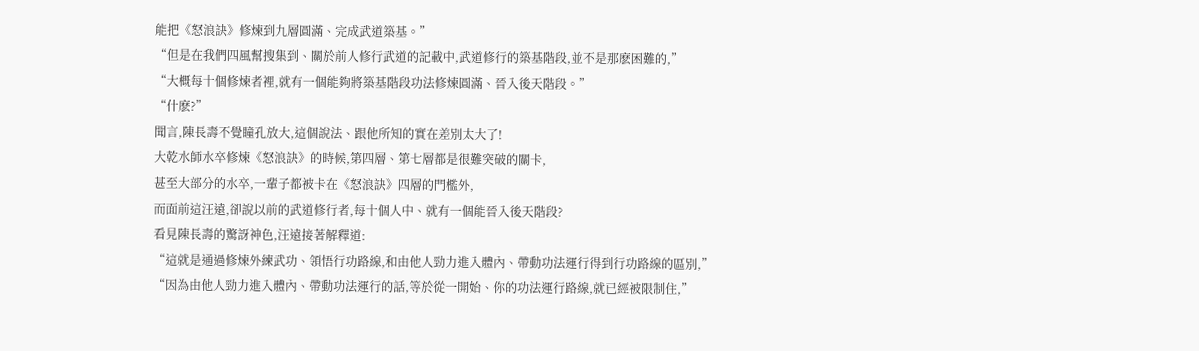能把《怒浪訣》修煉到九層圓滿、完成武道築基。”
“但是在我們四風幫搜集到、關於前人修行武道的記載中,武道修行的築基階段,並不是那麽困難的,”
“大概每十個修煉者裡,就有一個能夠將築基階段功法修煉圓滿、晉入後天階段。”
“什麽?”
聞言,陳長壽不覺瞳孔放大,這個說法、跟他所知的實在差別太大了!
大乾水師水卒修煉《怒浪訣》的時候,第四層、第七層都是很難突破的關卡,
甚至大部分的水卒,一輩子都被卡在《怒浪訣》四層的門檻外,
而面前這汪遠,卻說以前的武道修行者,每十個人中、就有一個能晉入後天階段?
看見陳長壽的驚訝神色,汪遠接著解釋道:
“這就是通過修煉外練武功、領悟行功路線,和由他人勁力進入體內、帶動功法運行得到行功路線的區別,”
“因為由他人勁力進入體內、帶動功法運行的話,等於從一開始、你的功法運行路線,就已經被限制住,”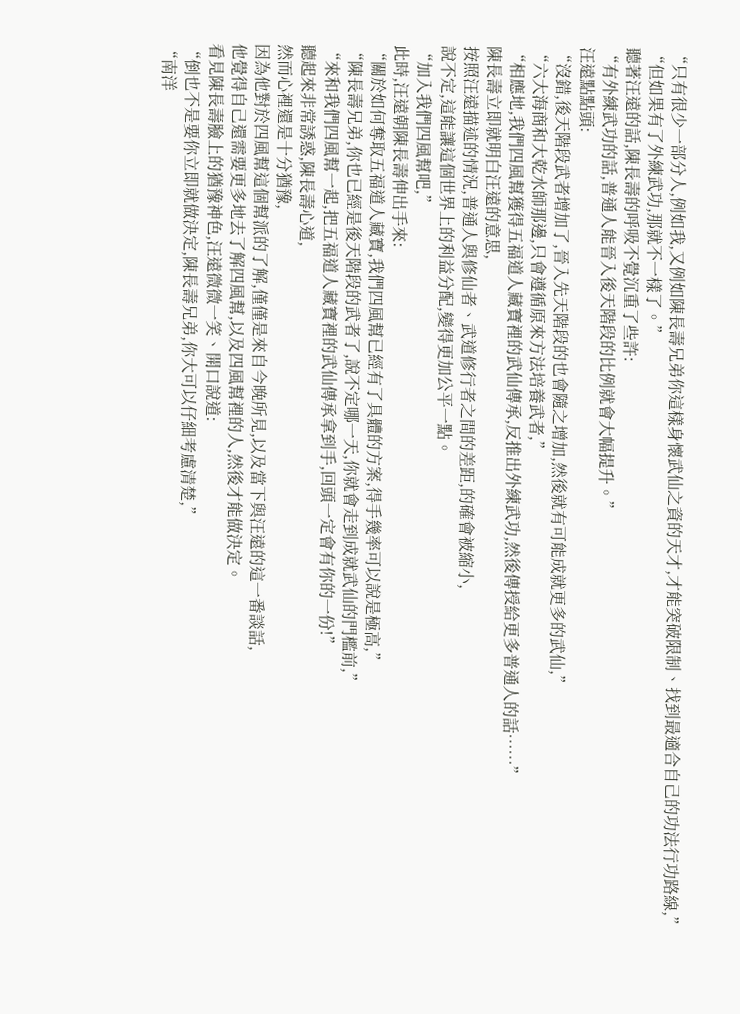“只有很少一部分人,例如我,又例如陳長壽兄弟你這樣身懷武仙之資的天才,才能突破限制、找到最適合自己的功法行功路線,”
“但如果有了外練武功,那就不一樣了。”
聽著汪遠的話,陳長壽的呼吸不覺沉重了些許:
“有外練武功的話,普通人能晉入後天階段的比例就會大幅提升。”
汪遠點點頭:
“沒錯,後天階段武者增加了,晉入先天階段的也會隨之增加,然後就有可能成就更多的武仙,”
“六大海商和大乾水師那邊,只會遵循原來方法培養武者,”
“相應地,我們四風幫獲得五福道人藏寶裡的武仙傳承,反推出外練武功,然後傳授給更多普通人的話……”
陳長壽立即就明白汪遠的意思,
按照汪遠描述的情況,普通人與修仙者、武道修行者之間的差距,的確會被縮小,
說不定,這能讓這個世界上的利益分配,變得更加公平一點。
“加入我們四風幫吧,”
此時,汪遠朝陳長壽伸出手來:
“關於如何奪取五福道人藏寶,我們四風幫已經有了具體的方案,得手幾率可以說是極高,”
“陳長壽兄弟,你也已經是後天階段的武者了,說不定哪一天,你就會走到成就武仙的門檻前,”
“來和我們四風幫一起,把五福道人藏寶裡的武仙傳承拿到手,回頭一定會有你的一份!”
聽起來非常誘惑,陳長壽心道,
然而心裡還是十分猶豫,
因為他對於四風幫這個幫派的了解,僅僅是來自今晚所見,以及當下與汪遠的這一番談話,
他覺得自己還需要更多地去了解四風幫,以及四風幫裡的人,然後才能做決定。
看見陳長壽臉上的猶豫神色,汪遠微微一笑、開口說道:
“倒也不是要你立即就做決定,陳長壽兄弟,你大可以仔細考慮清楚,”
“南洋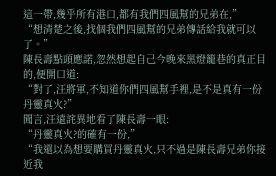這一帶,幾乎所有港口,都有我們四風幫的兄弟在,”
“想清楚之後,找個我們四風幫的兄弟傳話給我就可以了。”
陳長壽點頭應諾,忽然想起自己今晚來黑燈籠巷的真正目的,便開口道:
“對了,汪將軍,不知道你們四風幫手裡,是不是真有一份丹靈真火?”
聞言,汪遠詫異地看了陳長壽一眼:
“丹靈真火?的確有一份,”
“我還以為想要購買丹靈真火,只不過是陳長壽兄弟你接近我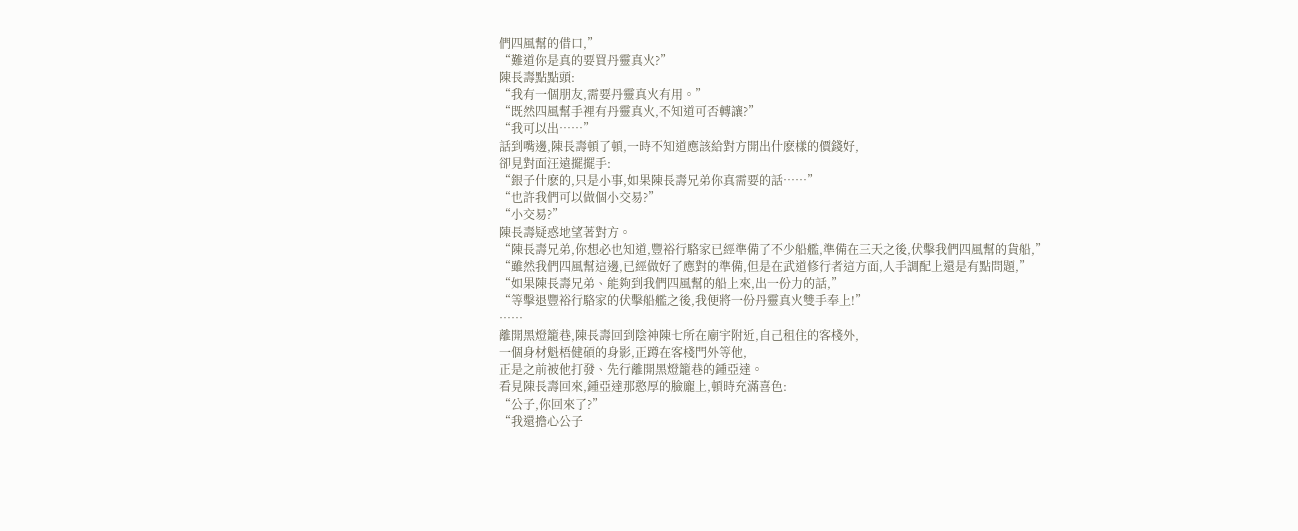們四風幫的借口,”
“難道你是真的要買丹靈真火?”
陳長壽點點頭:
“我有一個朋友,需要丹靈真火有用。”
“既然四風幫手裡有丹靈真火,不知道可否轉讓?”
“我可以出……”
話到嘴邊,陳長壽頓了頓,一時不知道應該給對方開出什麽樣的價錢好,
卻見對面汪遠擺擺手:
“銀子什麽的,只是小事,如果陳長壽兄弟你真需要的話……”
“也許我們可以做個小交易?”
“小交易?”
陳長壽疑惑地望著對方。
“陳長壽兄弟,你想必也知道,豐裕行駱家已經準備了不少船艦,準備在三天之後,伏擊我們四風幫的貨船,”
“雖然我們四風幫這邊,已經做好了應對的準備,但是在武道修行者這方面,人手調配上還是有點問題,”
“如果陳長壽兄弟、能夠到我們四風幫的船上來,出一份力的話,”
“等擊退豐裕行駱家的伏擊船艦之後,我便將一份丹靈真火雙手奉上!”
……
離開黑燈籠巷,陳長壽回到陰神陳七所在廟宇附近,自己租住的客棧外,
一個身材魁梧健碩的身影,正蹲在客棧門外等他,
正是之前被他打發、先行離開黑燈籠巷的鍾亞達。
看見陳長壽回來,鍾亞達那憨厚的臉龐上,頓時充滿喜色:
“公子,你回來了?”
“我還擔心公子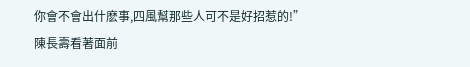你會不會出什麽事,四風幫那些人可不是好招惹的!”
陳長壽看著面前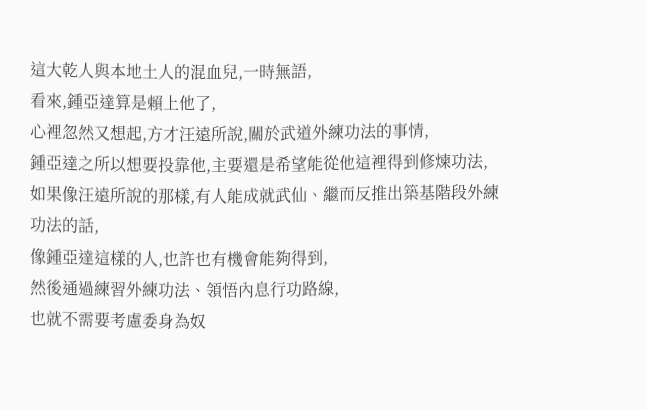這大乾人與本地土人的混血兒,一時無語,
看來,鍾亞達算是賴上他了,
心裡忽然又想起,方才汪遠所說,關於武道外練功法的事情,
鍾亞達之所以想要投靠他,主要還是希望能從他這裡得到修煉功法,
如果像汪遠所說的那樣,有人能成就武仙、繼而反推出築基階段外練功法的話,
像鍾亞達這樣的人,也許也有機會能夠得到,
然後通過練習外練功法、領悟內息行功路線,
也就不需要考慮委身為奴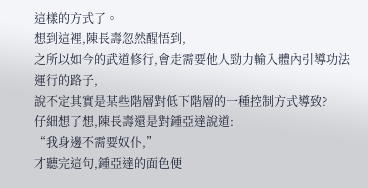這樣的方式了。
想到這裡,陳長壽忽然醒悟到,
之所以如今的武道修行,會走需要他人勁力輸入體內引導功法運行的路子,
說不定其實是某些階層對低下階層的一種控制方式導致?
仔細想了想,陳長壽還是對鍾亞達說道:
“我身邊不需要奴仆,”
才聽完這句,鍾亞達的面色便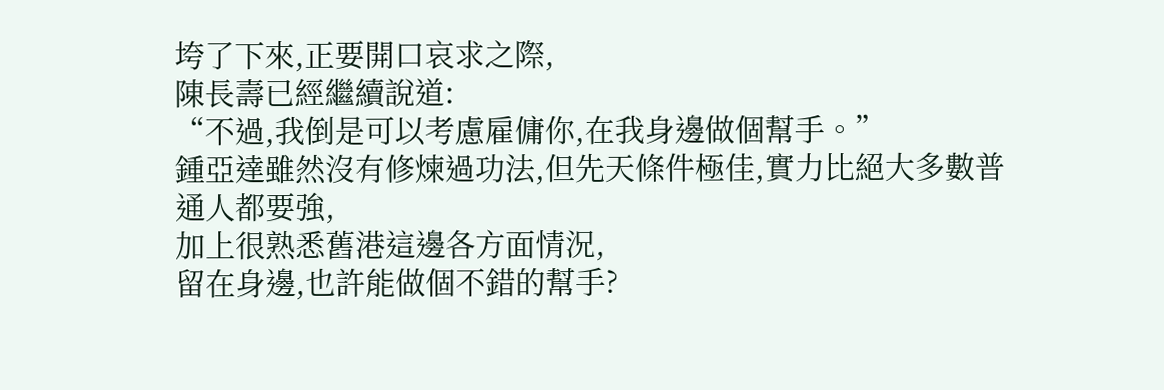垮了下來,正要開口哀求之際,
陳長壽已經繼續說道:
“不過,我倒是可以考慮雇傭你,在我身邊做個幫手。”
鍾亞達雖然沒有修煉過功法,但先天條件極佳,實力比絕大多數普通人都要強,
加上很熟悉舊港這邊各方面情況,
留在身邊,也許能做個不錯的幫手?